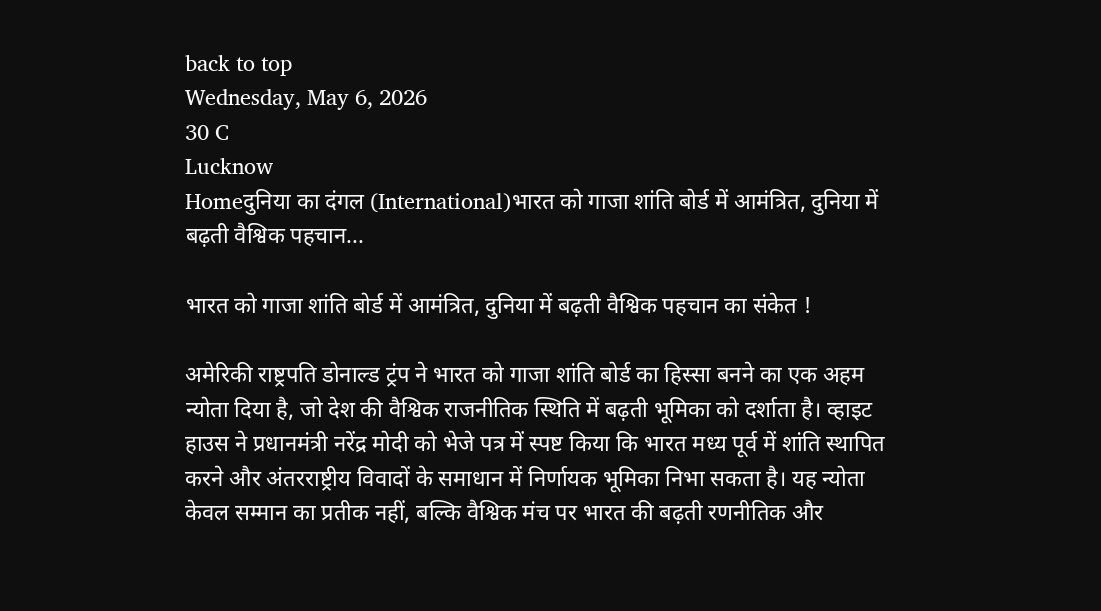back to top
Wednesday, May 6, 2026
30 C
Lucknow
Homeदुनिया का दंगल (International)भारत को गाजा शांति बोर्ड में आमंत्रित, दुनिया में बढ़ती वैश्विक पहचान...

भारत को गाजा शांति बोर्ड में आमंत्रित, दुनिया में बढ़ती वैश्विक पहचान का संकेत !

अमेरिकी राष्ट्रपति डोनाल्ड ट्रंप ने भारत को गाजा शांति बोर्ड का हिस्सा बनने का एक अहम न्योता दिया है, जो देश की वैश्विक राजनीतिक स्थिति में बढ़ती भूमिका को दर्शाता है। व्हाइट हाउस ने प्रधानमंत्री नरेंद्र मोदी को भेजे पत्र में स्पष्ट किया कि भारत मध्य पूर्व में शांति स्थापित करने और अंतरराष्ट्रीय विवादों के समाधान में निर्णायक भूमिका निभा सकता है। यह न्योता केवल सम्मान का प्रतीक नहीं, बल्कि वैश्विक मंच पर भारत की बढ़ती रणनीतिक और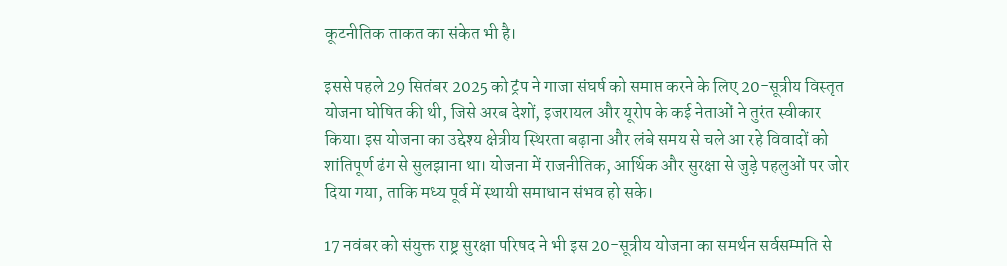कूटनीतिक ताकत का संकेत भी है।

इससे पहले 29 सितंबर 2025 को ट्रंप ने गाजा संघर्ष को समाप्त करने के लिए 20-सूत्रीय विस्तृत योजना घोषित की थी, जिसे अरब देशों, इजरायल और यूरोप के कई नेताओं ने तुरंत स्वीकार किया। इस योजना का उद्देश्य क्षेत्रीय स्थिरता बढ़ाना और लंबे समय से चले आ रहे विवादों को शांतिपूर्ण ढंग से सुलझाना था। योजना में राजनीतिक, आर्थिक और सुरक्षा से जुड़े पहलुओं पर जोर दिया गया, ताकि मध्य पूर्व में स्थायी समाधान संभव हो सके।

17 नवंबर को संयुक्त राष्ट्र सुरक्षा परिषद ने भी इस 20-सूत्रीय योजना का समर्थन सर्वसम्मति से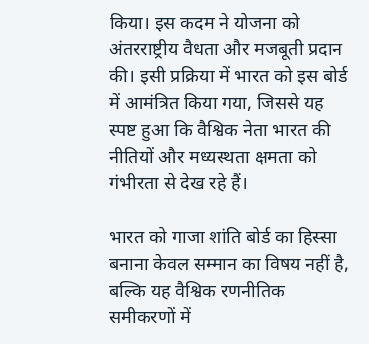किया। इस कदम ने योजना को अंतरराष्ट्रीय वैधता और मजबूती प्रदान की। इसी प्रक्रिया में भारत को इस बोर्ड में आमंत्रित किया गया, जिससे यह स्पष्ट हुआ कि वैश्विक नेता भारत की नीतियों और मध्यस्थता क्षमता को गंभीरता से देख रहे हैं।

भारत को गाजा शांति बोर्ड का हिस्सा बनाना केवल सम्मान का विषय नहीं है, बल्कि यह वैश्विक रणनीतिक समीकरणों में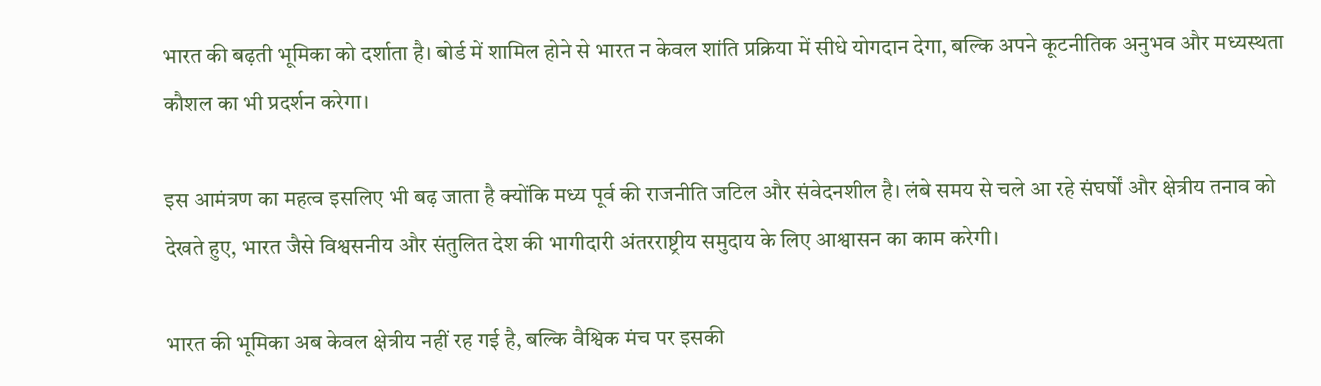भारत की बढ़ती भूमिका को दर्शाता है। बोर्ड में शामिल होने से भारत न केवल शांति प्रक्रिया में सीधे योगदान देगा, बल्कि अपने कूटनीतिक अनुभव और मध्यस्थता कौशल का भी प्रदर्शन करेगा।

इस आमंत्रण का महत्व इसलिए भी बढ़ जाता है क्योंकि मध्य पूर्व की राजनीति जटिल और संवेदनशील है। लंबे समय से चले आ रहे संघर्षों और क्षेत्रीय तनाव को देखते हुए, भारत जैसे विश्वसनीय और संतुलित देश की भागीदारी अंतरराष्ट्रीय समुदाय के लिए आश्वासन का काम करेगी।

भारत की भूमिका अब केवल क्षेत्रीय नहीं रह गई है, बल्कि वैश्विक मंच पर इसकी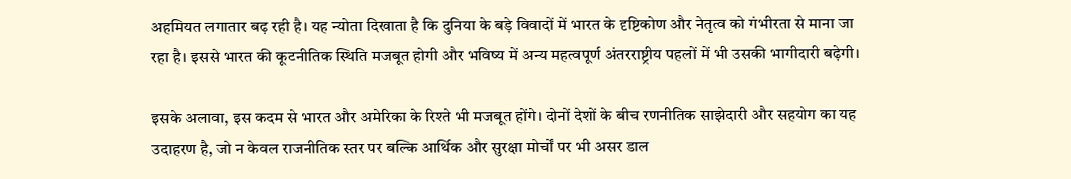अहमियत लगातार बढ़ रही है। यह न्योता दिखाता है कि दुनिया के बड़े विवादों में भारत के दृष्टिकोण और नेतृत्व को गंभीरता से माना जा रहा है। इससे भारत की कूटनीतिक स्थिति मजबूत होगी और भविष्य में अन्य महत्वपूर्ण अंतरराष्ट्रीय पहलों में भी उसकी भागीदारी बढ़ेगी।

इसके अलावा, इस कदम से भारत और अमेरिका के रिश्ते भी मजबूत होंगे। दोनों देशों के बीच रणनीतिक साझेदारी और सहयोग का यह उदाहरण है, जो न केवल राजनीतिक स्तर पर बल्कि आर्थिक और सुरक्षा मोर्चों पर भी असर डाल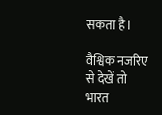सकता है।

वैश्विक नजरिए से देखें तो भारत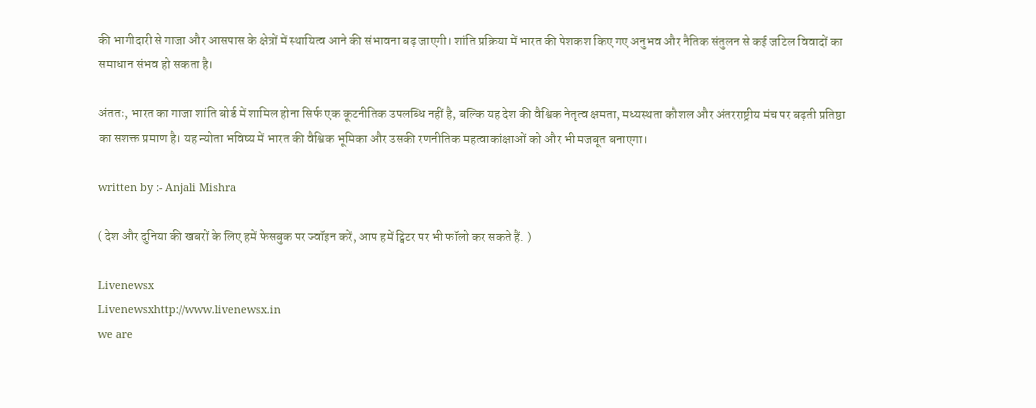की भागीदारी से गाजा और आसपास के क्षेत्रों में स्थायित्व आने की संभावना बढ़ जाएगी। शांति प्रक्रिया में भारत की पेशकश किए गए अनुभव और नैतिक संतुलन से कई जटिल विवादों का समाधान संभव हो सकता है।

अंततः, भारत का गाजा शांति बोर्ड में शामिल होना सिर्फ एक कूटनीतिक उपलब्धि नहीं है, बल्कि यह देश की वैश्विक नेतृत्व क्षमता, मध्यस्थता कौशल और अंतरराष्ट्रीय मंच पर बढ़ती प्रतिष्ठा का सशक्त प्रमाण है। यह न्योता भविष्य में भारत की वैश्विक भूमिका और उसकी रणनीतिक महत्वाकांक्षाओं को और भी मजबूत बनाएगा।

written by :- Anjali Mishra

( देश और दुनिया की खबरों के लिए हमें फेसबुक पर ज्वॉइन करें, आप हमें ट्विटर पर भी फॉलो कर सकते हैं. )

Livenewsx
Livenewsxhttp://www.livenewsx.in
we are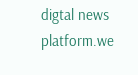digtal news platform.we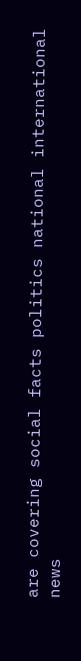are covering social facts politics national international news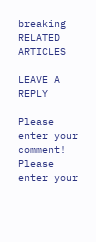breaking
RELATED ARTICLES

LEAVE A REPLY

Please enter your comment!
Please enter your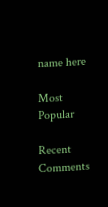name here

Most Popular

Recent Comments